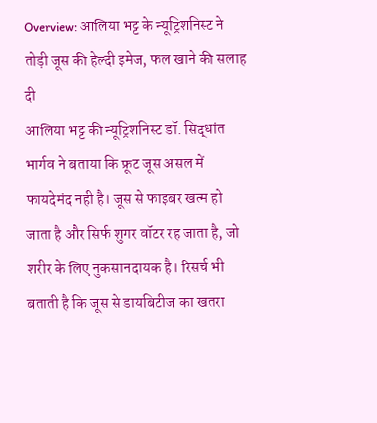Overview: आलिया भट्ट के न्यूट्रिशनिस्ट ने तोड़ी जूस की हेल्दी इमेज, फल खाने की सलाह दी
आलिया भट्ट की न्यूट्रिशनिस्ट डॉ. सिद्धांत भार्गव ने बताया कि फ्रूट जूस असल में फायदेमंद नही है। जूस से फाइबर खत्म हो जाता है और सिर्फ शुगर वॉटर रह जाता है, जो शरीर के लिए नुकसानदायक है। रिसर्च भी बताती है कि जूस से डायबिटीज का खतरा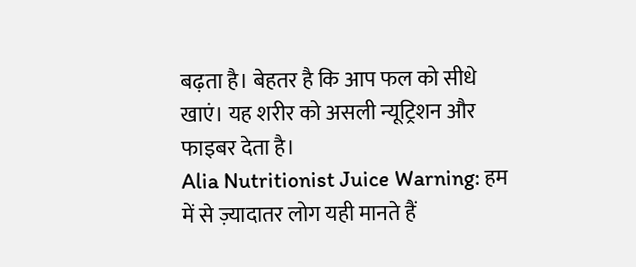बढ़ता है। बेहतर है कि आप फल को सीधे खाएं। यह शरीर को असली न्यूट्रिशन और फाइबर देता है।
Alia Nutritionist Juice Warning: हम में से ज़्यादातर लोग यही मानते हैं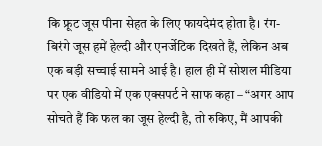कि फ्रूट जूस पीना सेहत के लिए फायदेमंद होता है। रंग-बिरंगे जूस हमें हेल्दी और एनर्जेटिक दिखते हैं, लेकिन अब एक बड़ी सच्चाई सामने आई है। हाल ही में सोशल मीडिया पर एक वीडियो में एक एक्सपर्ट ने साफ कहा – “अगर आप सोचते हैं कि फल का जूस हेल्दी है, तो रुकिए, मैं आपकी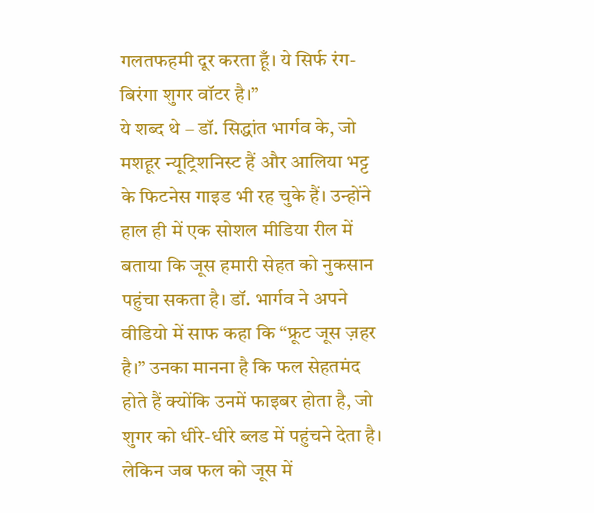गलतफहमी दूर करता हूँ। ये सिर्फ रंग-बिरंगा शुगर वॉटर है।”
ये शब्द थे – डॉ. सिद्धांत भार्गव के, जो मशहूर न्यूट्रिशनिस्ट हैं और आलिया भट्ट के फिटनेस गाइड भी रह चुके हैं। उन्होंने हाल ही में एक सोशल मीडिया रील में बताया कि जूस हमारी सेहत को नुकसान पहुंचा सकता है। डॉ. भार्गव ने अपने वीडियो में साफ कहा कि “फ्रूट जूस ज़हर है।” उनका मानना है कि फल सेहतमंद होते हैं क्योंकि उनमें फाइबर होता है, जो शुगर को धीरे-धीरे ब्लड में पहुंचने देता है। लेकिन जब फल को जूस में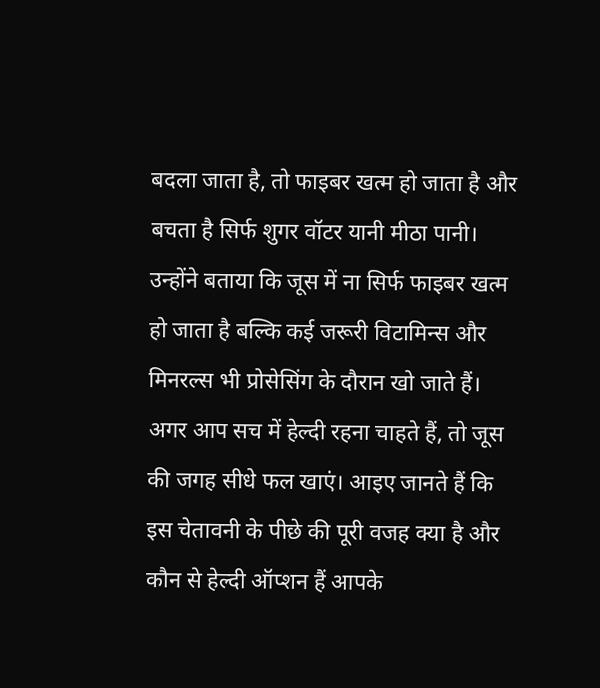बदला जाता है, तो फाइबर खत्म हो जाता है और बचता है सिर्फ शुगर वॉटर यानी मीठा पानी।
उन्होंने बताया कि जूस में ना सिर्फ फाइबर खत्म हो जाता है बल्कि कई जरूरी विटामिन्स और मिनरल्स भी प्रोसेसिंग के दौरान खो जाते हैं। अगर आप सच में हेल्दी रहना चाहते हैं, तो जूस की जगह सीधे फल खाएं। आइए जानते हैं कि इस चेतावनी के पीछे की पूरी वजह क्या है और कौन से हेल्दी ऑप्शन हैं आपके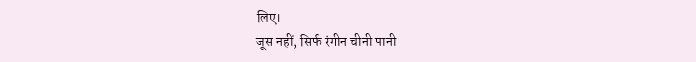लिए।
जूस नहीं, सिर्फ रंगीन चीनी पानी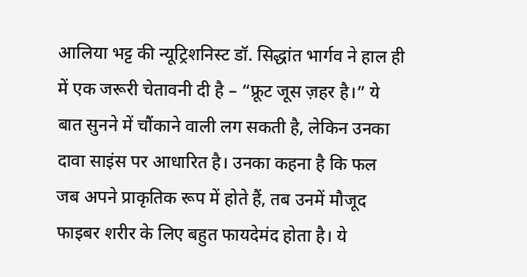आलिया भट्ट की न्यूट्रिशनिस्ट डॉ. सिद्धांत भार्गव ने हाल ही में एक जरूरी चेतावनी दी है – “फ्रूट जूस ज़हर है।” ये बात सुनने में चौंकाने वाली लग सकती है, लेकिन उनका दावा साइंस पर आधारित है। उनका कहना है कि फल जब अपने प्राकृतिक रूप में होते हैं, तब उनमें मौजूद फाइबर शरीर के लिए बहुत फायदेमंद होता है। ये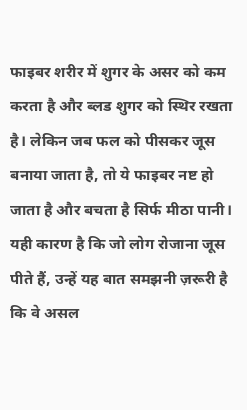फाइबर शरीर में शुगर के असर को कम करता है और ब्लड शुगर को स्थिर रखता है। लेकिन जब फल को पीसकर जूस बनाया जाता है, तो ये फाइबर नष्ट हो जाता है और बचता है सिर्फ मीठा पानी। यही कारण है कि जो लोग रोजाना जूस पीते हैं, उन्हें यह बात समझनी ज़रूरी है कि वे असल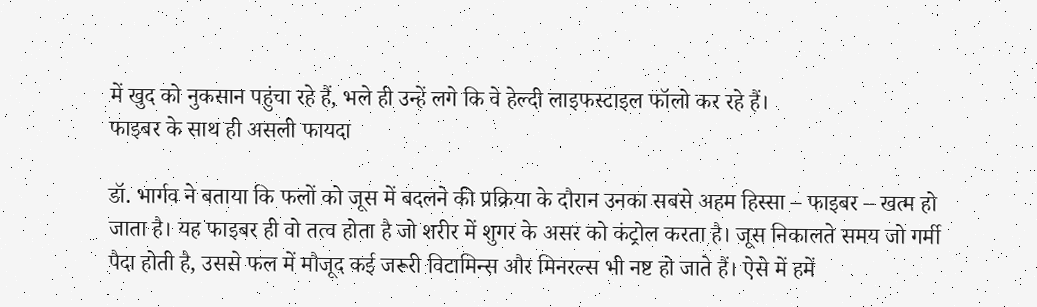में खुद को नुकसान पहुंचा रहे हैं, भले ही उन्हें लगे कि वे हेल्दी लाइफस्टाइल फॉलो कर रहे हैं।
फाइबर के साथ ही असली फायदा

डॉ. भार्गव ने बताया कि फलों को जूस में बदलने की प्रक्रिया के दौरान उनका सबसे अहम हिस्सा – फाइबर – खत्म हो जाता है। यह फाइबर ही वो तत्व होता है जो शरीर में शुगर के असर को कंट्रोल करता है। जूस निकालते समय जो गर्मी पैदा होती है, उससे फल में मौजूद कई जरूरी विटामिन्स और मिनरल्स भी नष्ट हो जाते हैं। ऐसे में हमें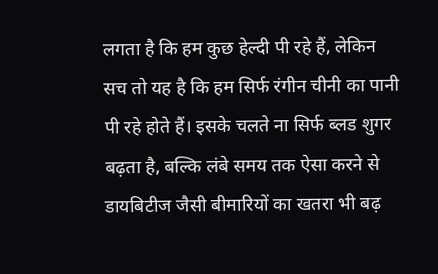लगता है कि हम कुछ हेल्दी पी रहे हैं, लेकिन सच तो यह है कि हम सिर्फ रंगीन चीनी का पानी पी रहे होते हैं। इसके चलते ना सिर्फ ब्लड शुगर बढ़ता है, बल्कि लंबे समय तक ऐसा करने से डायबिटीज जैसी बीमारियों का खतरा भी बढ़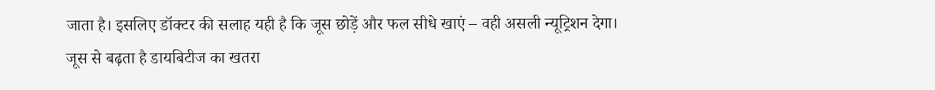जाता है। इसलिए डॉक्टर की सलाह यही है कि जूस छोड़ें और फल सीधे खाएं – वही असली न्यूट्रिशन देगा।
जूस से बढ़ता है डायबिटीज का खतरा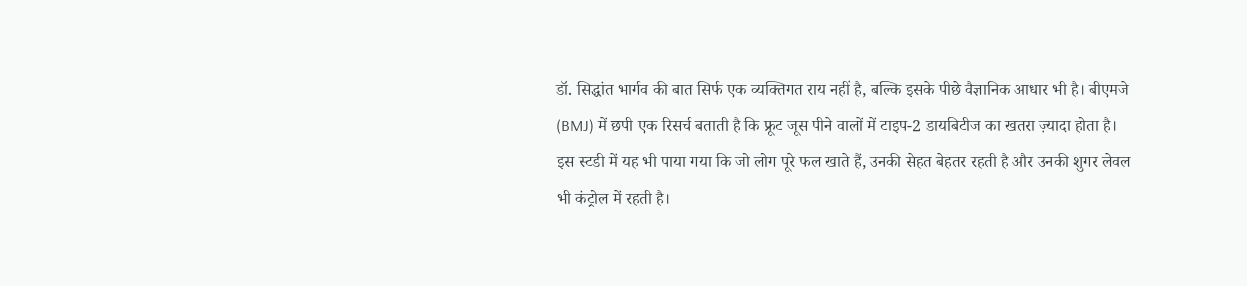डॉ. सिद्धांत भार्गव की बात सिर्फ एक व्यक्तिगत राय नहीं है, बल्कि इसके पीछे वैज्ञानिक आधार भी है। बीएमजे (BMJ) में छपी एक रिसर्च बताती है कि फ्रूट जूस पीने वालों में टाइप-2 डायबिटीज का खतरा ज़्यादा होता है। इस स्टडी में यह भी पाया गया कि जो लोग पूरे फल खाते हैं, उनकी सेहत बेहतर रहती है और उनकी शुगर लेवल भी कंट्रोल में रहती है।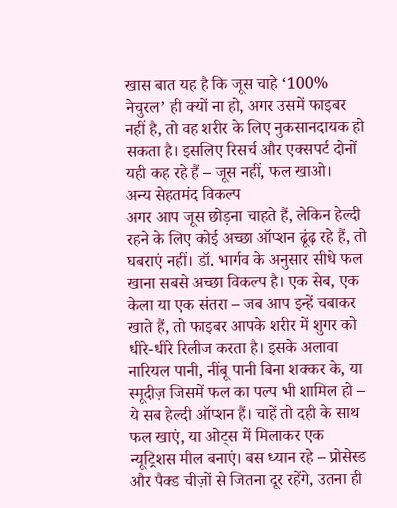खास बात यह है कि जूस चाहे ‘100% नेचुरल’ ही क्यों ना हो, अगर उसमें फाइबर नहीं है, तो वह शरीर के लिए नुकसानदायक हो सकता है। इसलिए रिसर्च और एक्सपर्ट दोनों यही कह रहे हैं – जूस नहीं, फल खाओ।
अन्य सेहतमंद विकल्प
अगर आप जूस छोड़ना चाहते हैं, लेकिन हेल्दी रहने के लिए कोई अच्छा ऑप्शन ढूंढ़ रहे हैं, तो घबराएं नहीं। डॉ. भार्गव के अनुसार सीधे फल खाना सबसे अच्छा विकल्प है। एक सेब, एक केला या एक संतरा – जब आप इन्हें चबाकर खाते हैं, तो फाइबर आपके शरीर में शुगर को धीरे-धीरे रिलीज करता है। इसके अलावा नारियल पानी, नींबू पानी बिना शक्कर के, या स्मूदीज़ जिसमें फल का पल्प भी शामिल हो – ये सब हेल्दी ऑप्शन हैं। चाहें तो दही के साथ फल खाएं, या ओट्स में मिलाकर एक न्यूट्रिशस मील बनाएं। बस ध्यान रहे – प्रोसेस्ड और पैक्ड चीज़ों से जितना दूर रहेंगे, उतना ही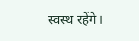स्वस्थ रहेंगे।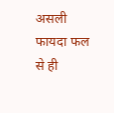असली फायदा फल से ही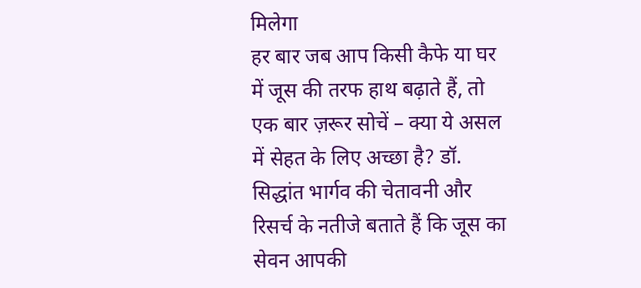मिलेगा
हर बार जब आप किसी कैफे या घर में जूस की तरफ हाथ बढ़ाते हैं, तो एक बार ज़रूर सोचें – क्या ये असल में सेहत के लिए अच्छा है? डॉ. सिद्धांत भार्गव की चेतावनी और रिसर्च के नतीजे बताते हैं कि जूस का सेवन आपकी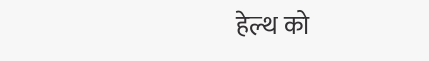हेल्थ को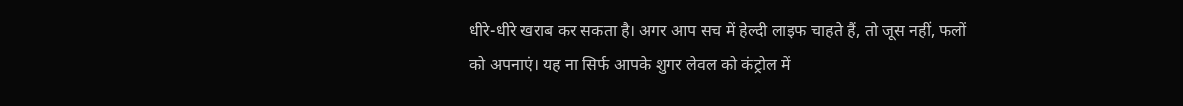धीरे-धीरे खराब कर सकता है। अगर आप सच में हेल्दी लाइफ चाहते हैं, तो जूस नहीं, फलों को अपनाएं। यह ना सिर्फ आपके शुगर लेवल को कंट्रोल में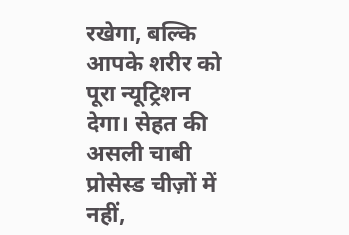रखेगा, बल्कि आपके शरीर को पूरा न्यूट्रिशन देगा। सेहत की असली चाबी प्रोसेस्ड चीज़ों में नहीं,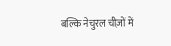बल्कि नेचुरल चीज़ों में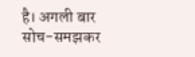है। अगली बार सोच-समझकर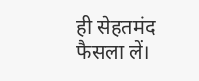ही सेहतमंद फैसला लें।